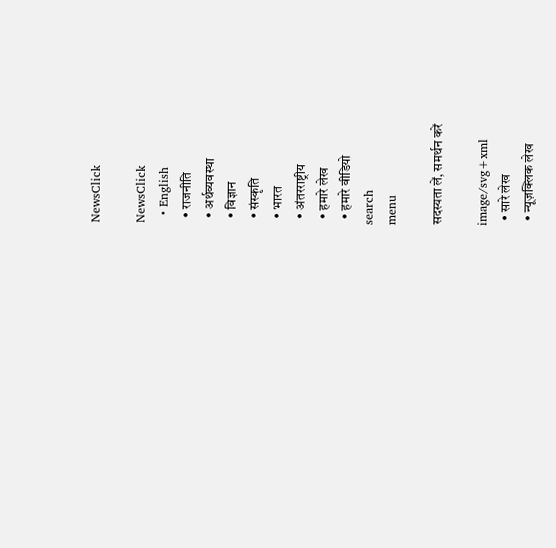NewsClick

NewsClick
  • English
  • राजनीति
  • अर्थव्यवस्था
  • विज्ञान
  • संस्कृति
  • भारत
  • अंतरराष्ट्रीय
  • हमारे लेख
  • हमारे वीडियो
search
menu

सदस्यता लें, समर्थन करें

image/svg+xml
  • सारे लेख
  • न्यूज़क्लिक लेख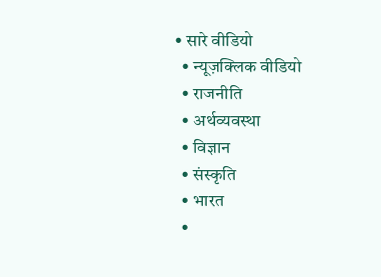• सारे वीडियो
  • न्यूज़क्लिक वीडियो
  • राजनीति
  • अर्थव्यवस्था
  • विज्ञान
  • संस्कृति
  • भारत
  •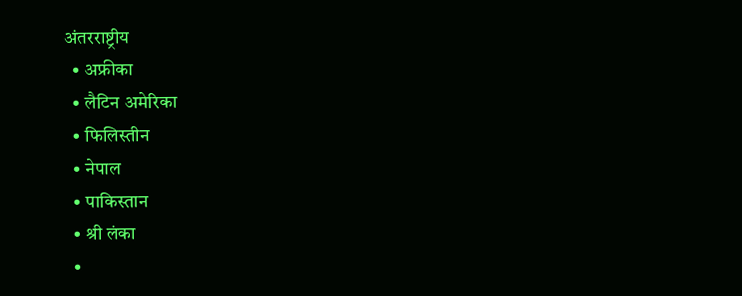अंतरराष्ट्रीय
  • अफ्रीका
  • लैटिन अमेरिका
  • फिलिस्तीन
  • नेपाल
  • पाकिस्तान
  • श्री लंका
  •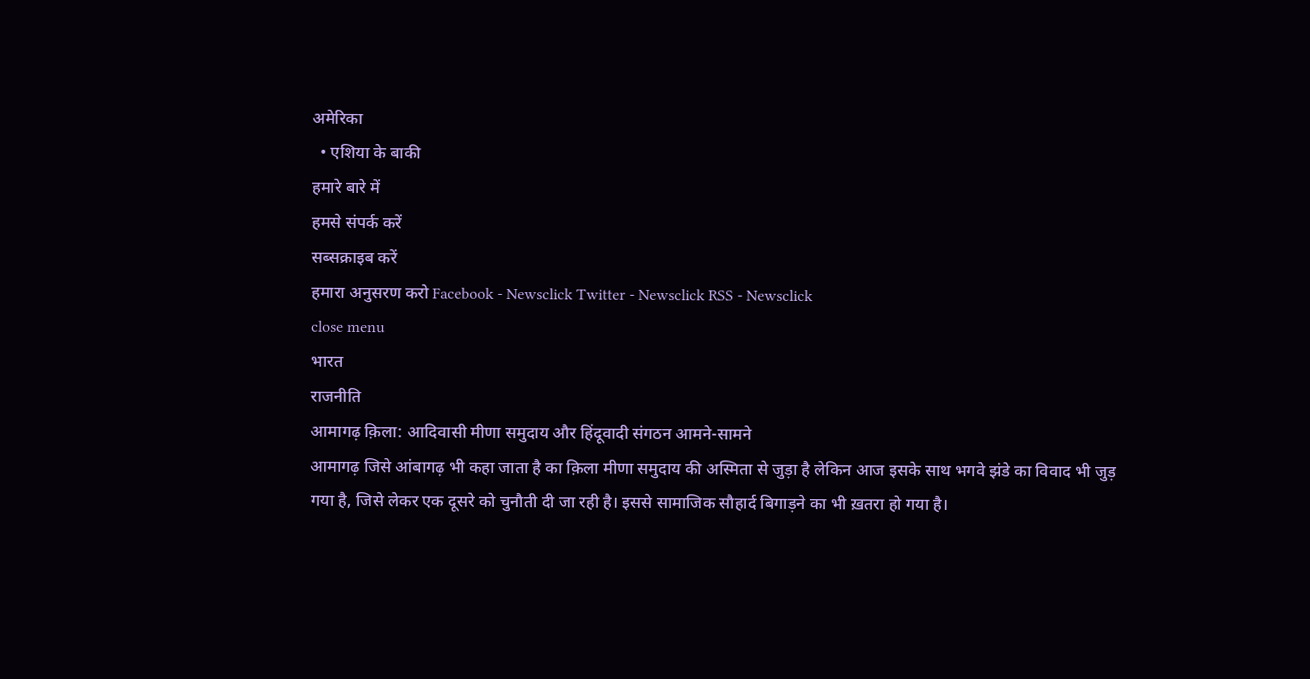अमेरिका
  • एशिया के बाकी
हमारे बारे में
हमसे संपर्क करें
सब्सक्राइब करें
हमारा अनुसरण करो Facebook - Newsclick Twitter - Newsclick RSS - Newsclick
close menu
भारत
राजनीति
आमागढ़ क़िला: आदिवासी मीणा समुदाय और हिंदूवादी संगठन आमने-सामने
आमागढ़ जिसे आंबागढ़ भी कहा जाता है का क़िला मीणा समुदाय की अस्मिता से जुड़ा है लेकिन आज इसके साथ भगवे झंडे का विवाद भी जुड़ गया है, जिसे लेकर एक दूसरे को चुनौती दी जा रही है। इससे सामाजिक सौहार्द बिगाड़ने का भी ख़तरा हो गया है।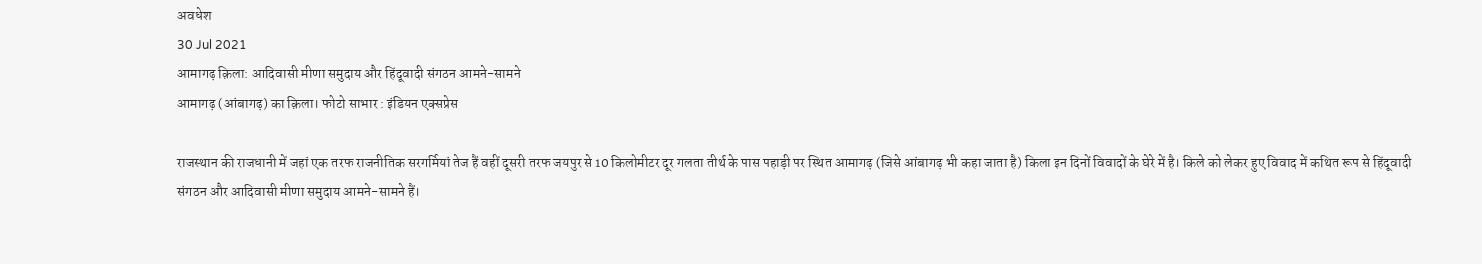अवधेश
30 Jul 2021
आमागढ़ क़िला: आदिवासी मीणा समुदाय और हिंदूवादी संगठन आमने-सामने
आमागढ़ (आंबागढ़) का क़िला। फोटो साभार : इंडियन एक्सप्रेस

राजस्थान की राजधानी में जहां एक तरफ राजनीतिक सरगर्मियां तेज हैं वहीं दूसरी तरफ जयपुर से 10 किलोमीटर दूर गलता तीर्थ के पास पहाड़ी पर स्थित आमागढ़ (जिसे आंबागढ़ भी कहा जाता है) किला इन दिनों विवादों के घेरे में है। किले को लेकर हुए विवाद में कथित रूप से हिंदूवादी संगठन और आदिवासी मीणा समुदाय आमने-सामने हैं।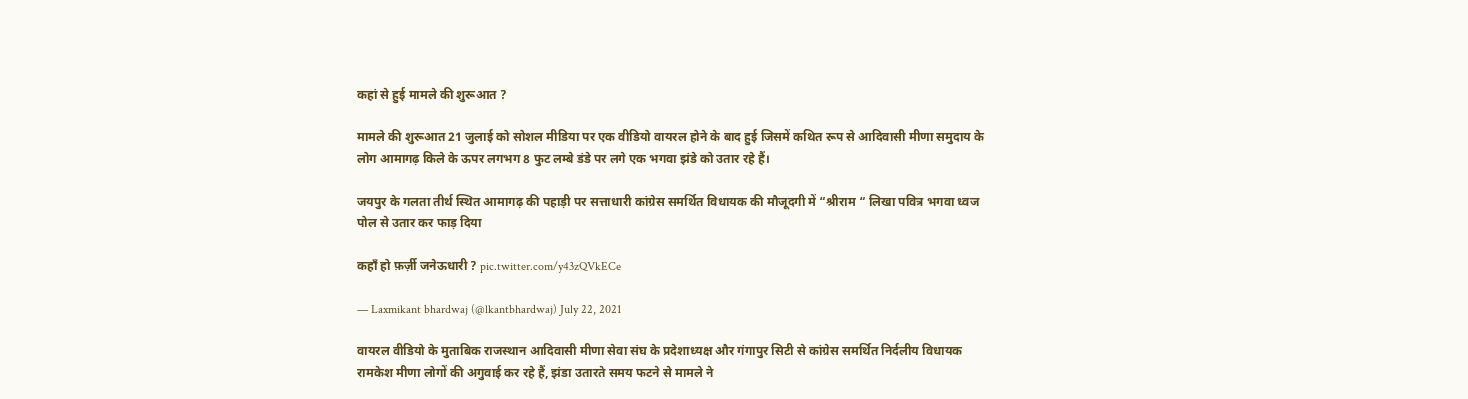कहां से हुई मामले की शुरूआत ?

मामले की शुरूआत 21 जुलाई को सोशल मीडिया पर एक वीडियो वायरल होने के बाद हुई जिसमें कथित रूप से आदिवासी मीणा समुदाय के लोग आमागढ़ किले के ऊपर लगभग 8 फुट लम्बे डंडे पर लगे एक भगवा झंडे को उतार रहे हैं।

जयपुर के गलता तीर्थ स्थित आमागढ़ की पहाड़ी पर सत्ताधारी कांग्रेस समर्थित विधायक की मौजूदगी में “श्रीराम “ लिखा पवित्र भगवा ध्वज पोल से उतार कर फाड़ दिया

कहाँ हो फ़र्ज़ी जनेऊधारी ? pic.twitter.com/y43zQVkECe

— Laxmikant bhardwaj (@lkantbhardwaj) July 22, 2021

वायरल वीडियो के मुताबिक राजस्थान आदिवासी मीणा सेवा संघ के प्रदेशाध्यक्ष और गंगापुर सिटी से कांग्रेस समर्थित निर्दलीय विधायक रामकेश मीणा लोगों की अगुवाई कर रहे हैं, झंडा उतारते समय फटने से मामले ने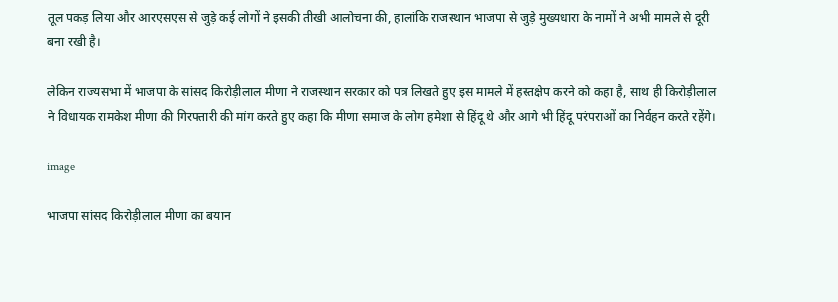तूल पकड़ लिया और आरएसएस से जुड़े कई लोगों ने इसकी तीखी आलोचना की, हालांकि राजस्थान भाजपा से जुड़े मुख्यधारा के नामों ने अभी मामले से दूरी बना रखी है।

लेकिन राज्यसभा में भाजपा के सांसद किरोड़ीलाल मीणा ने राजस्थान सरकार को पत्र लिखते हुए इस मामले में हस्तक्षेप करने को कहा है, साथ ही किरोड़ीलाल ने विधायक रामकेश मीणा की गिरफ्तारी की मांग करते हुए कहा कि मीणा समाज के लोग हमेशा से हिंदू थे और आगे भी हिंदू परंपराओं का निर्वहन करते रहेंगे।

image

भाजपा सांसद किरोड़ीलाल मीणा का बयान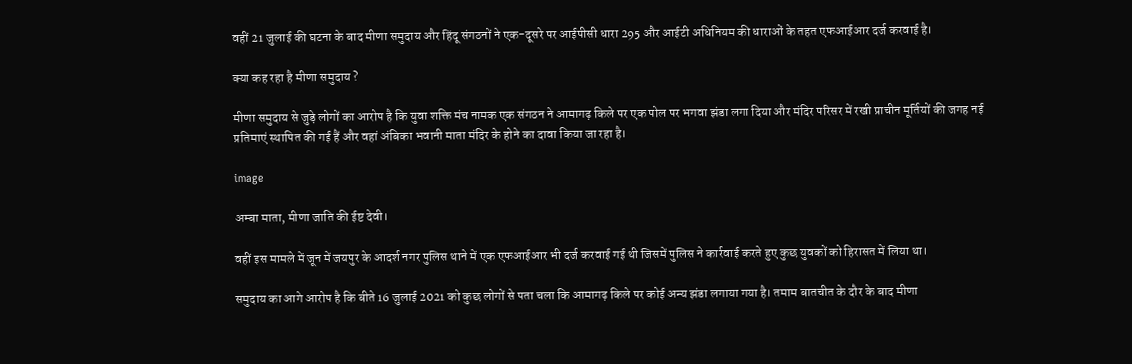वहीं 21 जुलाई की घटना के बाद मीणा समुदाय और हिंदू संगठनों ने एक-दूसरे पर आईपीसी धारा 295 और आईटी अधिनियम की धाराओं के तहत एफआईआर दर्ज करवाई है।

क्या कह रहा है मीणा समुदाय ?

मीणा समुदाय से जुड़े लोगों का आरोप है कि युवा शक्ति मंच नामक एक संगठन ने आमागढ़ किले पर एक पोल पर भगवा झंडा लगा दिया और मंदिर परिसर में रखी प्राचीन मूर्तियों की जगह नई प्रतिमाएं स्थापित की गई हैं और वहां अंबिका भवानी माता मंदिर के होने का दावा किया जा रहा है।

image

अम्बा माता, मीणा जाति की ईष्ट देवी।

वहीं इस मामले में जून में जयपुर के आदर्श नगर पुलिस थाने में एक एफआईआर भी दर्ज करवाई गई थी जिसमें पुलिस ने कार्रवाई करते हुए कुछ युवकों को हिरासत में लिया था।

समुदाय का आगे आरोप है कि बीते 16 जुलाई 2021 को कुछ लोगों से पता चला कि आमागढ़ किले पर कोई अन्य झंडा लगाया गया है। तमाम बातचीत के दौर के बाद मीणा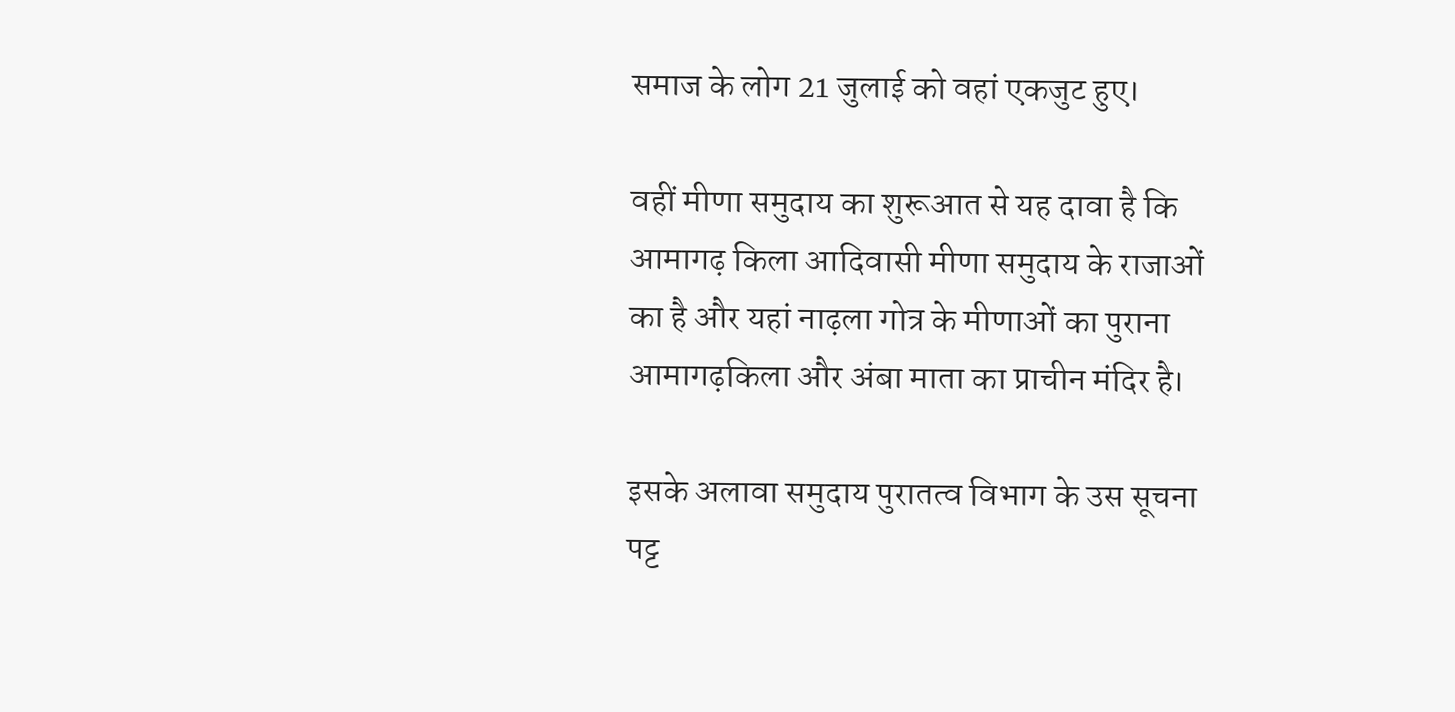समाज के लोग 21 जुलाई को वहां एकजुट हुए।

वहीं मीणा समुदाय का शुरूआत से यह दावा है कि आमागढ़ किला आदिवासी मीणा समुदाय के राजाओं का है और यहां नाढ़ला गोत्र के मीणाओं का पुराना आमागढ़किला और अंबा माता का प्राचीन मंदिर है।

इसके अलावा समुदाय पुरातत्व विभाग के उस सूचना पट्ट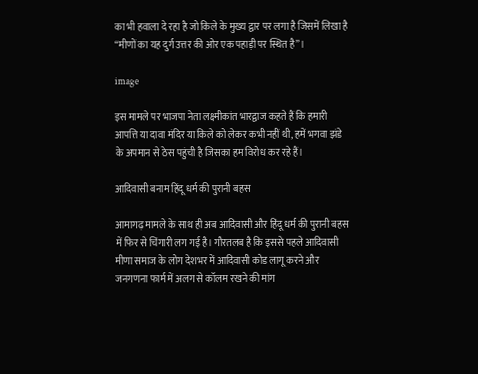का भी हवाला दे रहा है जो किले के मुख्य द्वार पर लगा है जिसमें लिखा है “मीणों का यह दुर्ग उत्तर की ओर एक पहाड़ी पर स्थित है”।

image

इस मामले पर भाजपा नेता लक्ष्मीकांत भारद्वाज कहते हैं कि हमारी आपत्ति या दावा मंदिर या किले को लेकर कभी नहीं थी, हमें भगवा झंडे के अपमान से ठेस पहुंची है जिसका हम विरोध कर रहे हैं।

आदिवासी बनाम हिंदू धर्म की पुरानी बहस

आमागढ़ मामले के साथ ही अब आदिवासी और हिंदू धर्म की पुरानी बहस में फिर से चिंगारी लग गई है। गौरतलब है कि इससे पहले आदिवासी मीणा समाज के लोग देशभर में आदिवासी कोड लागू करने और जनगणना फार्म में अलग से कॉलम रखने की मांग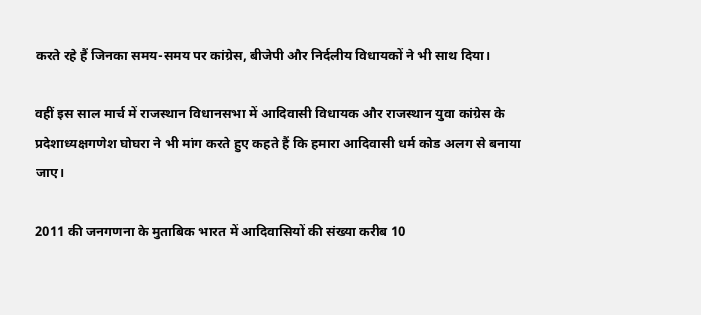करते रहे हैं जिनका समय-समय पर कांग्रेस, बीजेपी और निर्दलीय विधायकों ने भी साथ दिया।

वहीं इस साल मार्च में राजस्थान विधानसभा में आदिवासी विधायक और राजस्थान युवा कांग्रेस के प्रदेशाध्यक्षगणेश घोघरा ने भी मांग करते हुए कहते हैं कि हमारा आदिवासी धर्म कोड अलग से बनाया जाए।

2011 की जनगणना के मुताबिक भारत में आदिवासियों की संख्या करीब 10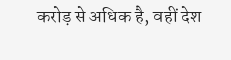करोड़ से अधिक है, वहीं देश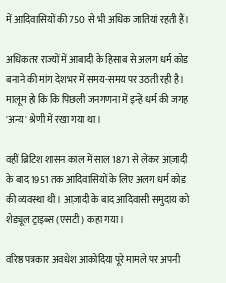में आदिवासियों की 750 से भी अधिक जातियां रहती हैं।

अधिकतर राज्यों में आबादी के हिसाब से अलग धर्म कोड बनाने की मांग देशभर में समय-समय पर उठती रही है। मालूम हो कि कि पिछली जनगणना में इन्हें धर्म की जगह 'अन्य' श्रेणी में रखा गया था।

वहीं ब्रिटिश शासन काल में साल 1871 से लेकर आज़ादी के बाद 1951 तक आदिवासियों के लिए अलग धर्म कोड की व्यवस्था थी। आज़ादी के बाद आदिवासी समुदाय को शेड्यूल ट्राइब्स (एसटी) कहा गया।

वरिष्ठ पत्रकार अवधेश आकोदिया पूरे मामले पर अपनी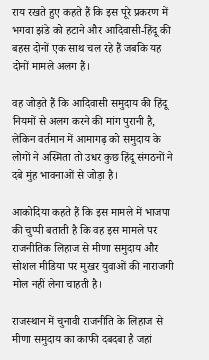राय रखते हुए कहते हैं कि इस पूरे प्रकरण में भगवा झंडे को हटाने और आदिवासी-हिंदू की बहस दोनों एक साथ चल रहे हैं जबकि यह दोनों मामले अलग हैं।

वह जोड़ते हैं कि आदिवासी समुदाय की हिंदू नियमों से अलग करने की मांग पुरानी है, लेकिन वर्तमान में आमागढ़ को समुदाय के लोगों ने अस्मिता तो उधर कुछ हिंदू संगठनों ने दबे मुंह भावनाओं से जोड़ा है।

आकोदिया कहते हैं कि इस मामले में भाजपा की चुप्पी बताती है कि वह इस मामले पर राजनीतिक लिहाज से मीणा समुदाय और सोशल मीडिया पर मुखर युवाओं की नाराजगी मोल नहीं लेना चाहती है।

राजस्थान में चुनावी राजनीति के लिहाज से मीणा समुदाय का काफी दबदबा है जहां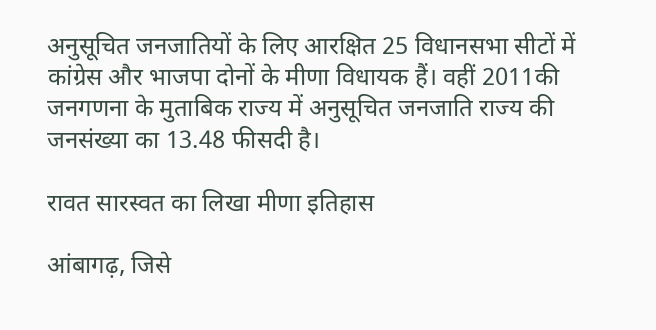अनुसूचित जनजातियों के लिए आरक्षित 25 विधानसभा सीटों में कांग्रेस और भाजपा दोनों के मीणा विधायक हैं। वहीं 2011की जनगणना के मुताबिक राज्य में अनुसूचित जनजाति राज्य की जनसंख्या का 13.48 फीसदी है।

रावत सारस्वत का लिखा मीणा इतिहास

आंबागढ़, जिसे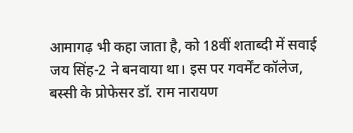आमागढ़ भी कहा जाता है, को 18वीं शताब्दी में सवाई जय सिंह-2 ने बनवाया था। इस पर गवर्मेंट कॉलेज, बस्सी के प्रोफेसर डॉ. राम नारायण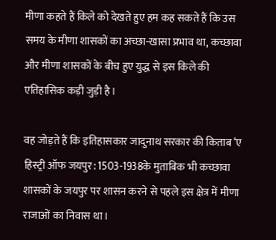मीणा कहते हैं किले को देखते हुए हम कह सकते हैं कि उस समय के मीणा शासकों का अच्छा-खासा प्रभाव था, कच्छावा और मीणा शासकों के बीच हुए युद्ध से इस किले की एतिहासिक कड़ी जुड़ी है।

वह जोड़ते हैं कि इतिहासकार जादुनाथ सरकार की किताब ‘ए हिस्ट्री ऑफ जयपुर: 1503-1938के मुताबिक भी कच्छावा शासकों के जयपुर पर शासन करने से पहले इस क्षेत्र में मीणा राजाओं का निवास था।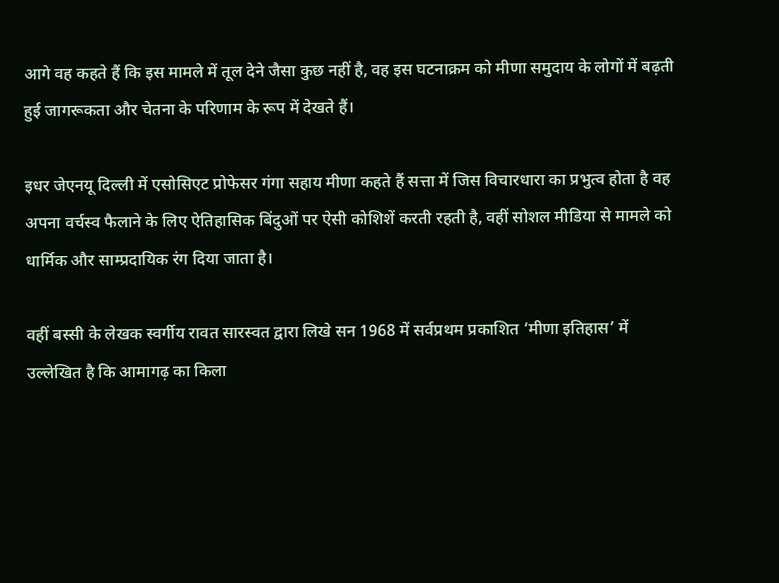आगे वह कहते हैं कि इस मामले में तूल देने जैसा कुछ नहीं है, वह इस घटनाक्रम को मीणा समुदाय के लोगों में बढ़ती हुई जागरूकता और चेतना के परिणाम के रूप में देखते हैं।

इधर जेएनयू दिल्ली में एसोसिएट प्रोफेसर गंगा सहाय मीणा कहते हैं सत्ता में जिस विचारधारा का प्रभुत्व होता है वह अपना वर्चस्व फैलाने के लिए ऐतिहासिक बिंदुओं पर ऐसी कोशिशें करती रहती है, वहीं सोशल मीडिया से मामले को धार्मिक और साम्प्रदायिक रंग दिया जाता है।

वहीं बस्सी के लेखक स्वर्गीय रावत सारस्वत द्वारा लिखे सन 1968 में सर्वप्रथम प्रकाशित ‘मीणा इतिहास’ में उल्लेखित है कि आमागढ़ का किला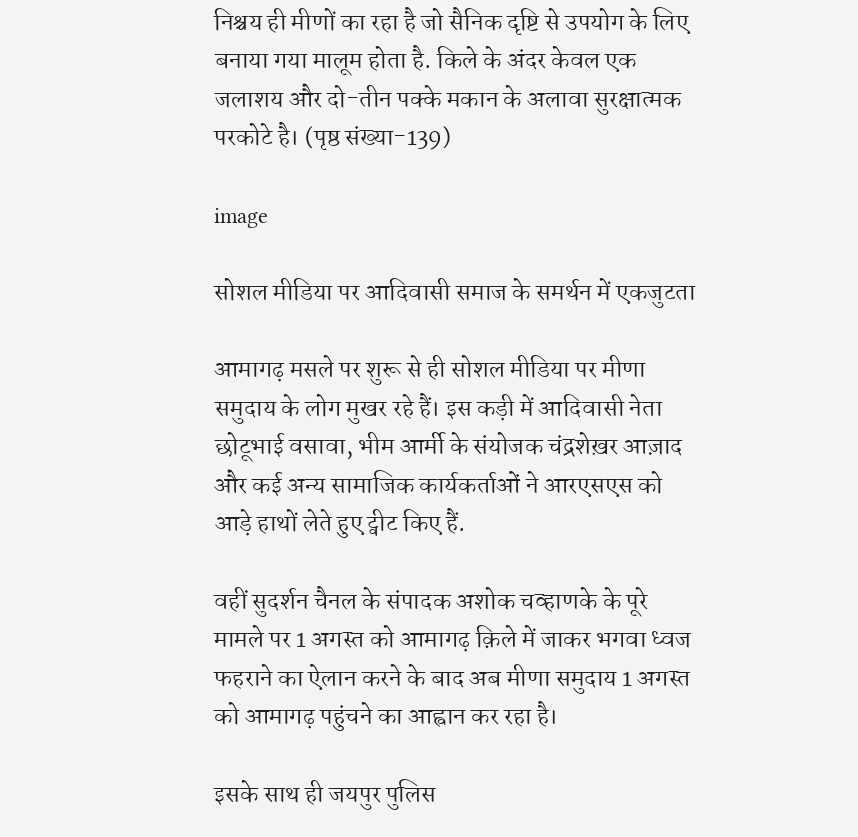निश्चय ही मीणों का रहा है जो सैनिक दृष्टि से उपयोग के लिए बनाया गया मालूम होता है. किले के अंदर केवल एक जलाशय और दो-तीन पक्के मकान के अलावा सुरक्षात्मक परकोटे है। (पृष्ठ संख्या-139)

image

सोशल मीडिया पर आदिवासी समाज के समर्थन में एकजुटता

आमागढ़ मसले पर शुरू से ही सोशल मीडिया पर मीणा समुदाय के लोग मुखर रहे हैं। इस कड़ी में आदिवासी नेता छोटूभाई वसावा, भीम आर्मी के संयोजक चंद्रशेख़र आज़ाद और कई अन्य सामाजिक कार्यकर्ताओं ने आरएसएस को आड़े हाथों लेते हुए ट्वीट किए हैं.

वहीं सुदर्शन चैनल के संपादक अशोक चव्हाणके के पूरे मामले पर 1 अगस्त को आमागढ़ क़िले में जाकर भगवा ध्वज फहराने का ऐलान करने के बाद अब मीणा समुदाय 1 अगस्त को आमागढ़ पहुंचने का आह्वान कर रहा है।

इसके साथ ही जयपुर पुलिस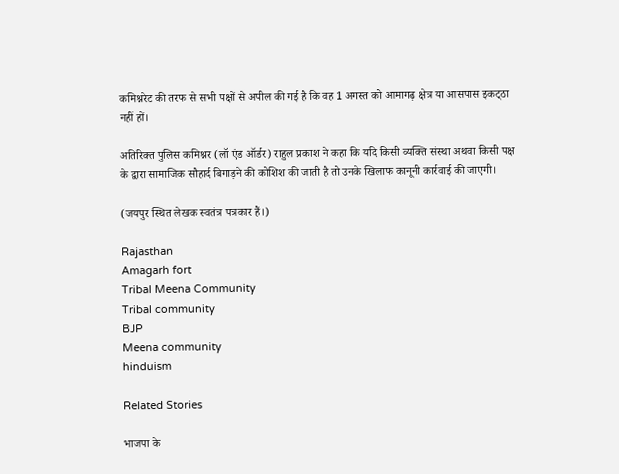कमिश्नरेट की तरफ से सभी पक्षों से अपील की गई है कि वह 1 अगस्त को आमागढ़ क्षेत्र या आसपास इकट्‌ठा नहीं हों।

अतिरिक्त पुलिस कमिश्नर (लॉ एंड ऑर्डर) राहुल प्रकाश ने कहा कि यदि किसी व्यक्ति संस्था अथवा किसी पक्ष के द्वारा सामाजिक सौहार्द बिगाड़ने की कोशिश की जाती है तो उनके खिलाफ कानूनी कार्रवाई की जाएगी।

(जयपुर स्थित लेखक स्वतंत्र पत्रकार हैं।)

Rajasthan
Amagarh fort
Tribal Meena Community
Tribal community
BJP
Meena community
hinduism

Related Stories

भाजपा के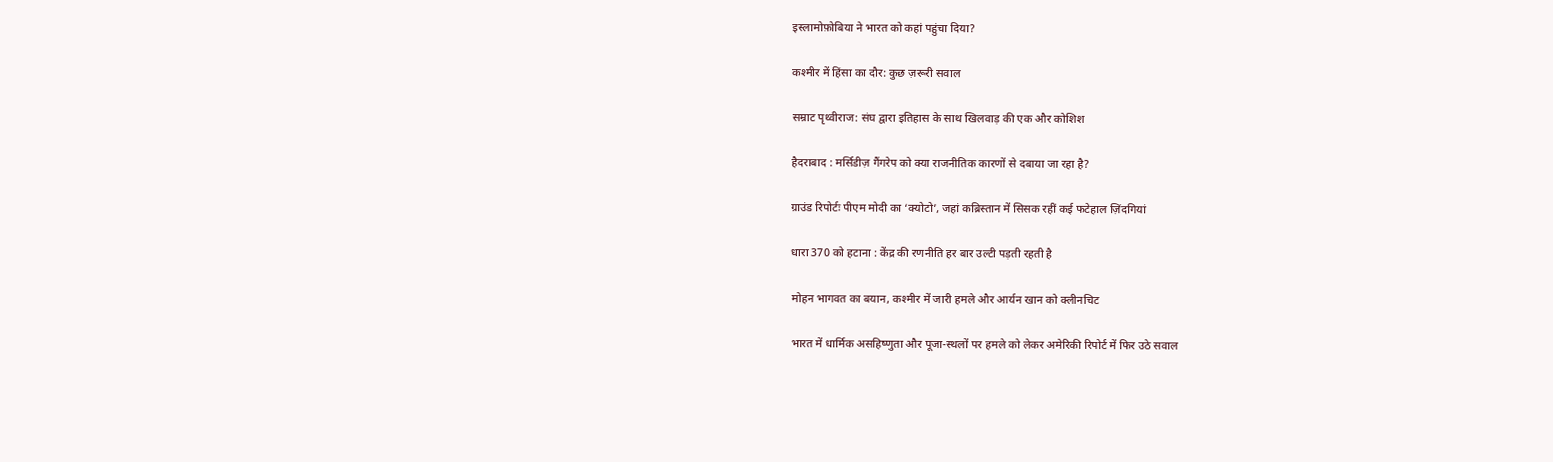इस्लामोफ़ोबिया ने भारत को कहां पहुंचा दिया?

कश्मीर में हिंसा का दौर: कुछ ज़रूरी सवाल

सम्राट पृथ्वीराज: संघ द्वारा इतिहास के साथ खिलवाड़ की एक और कोशिश

हैदराबाद : मर्सिडीज़ गैंगरेप को क्या राजनीतिक कारणों से दबाया जा रहा है?

ग्राउंड रिपोर्टः पीएम मोदी का ‘क्योटो’, जहां कब्रिस्तान में सिसक रहीं कई फटेहाल ज़िंदगियां

धारा 370 को हटाना : केंद्र की रणनीति हर बार उल्टी पड़ती रहती है

मोहन भागवत का बयान, कश्मीर में जारी हमले और आर्यन खान को क्लीनचिट

भारत में धार्मिक असहिष्णुता और पूजा-स्थलों पर हमले को लेकर अमेरिकी रिपोर्ट में फिर उठे सवाल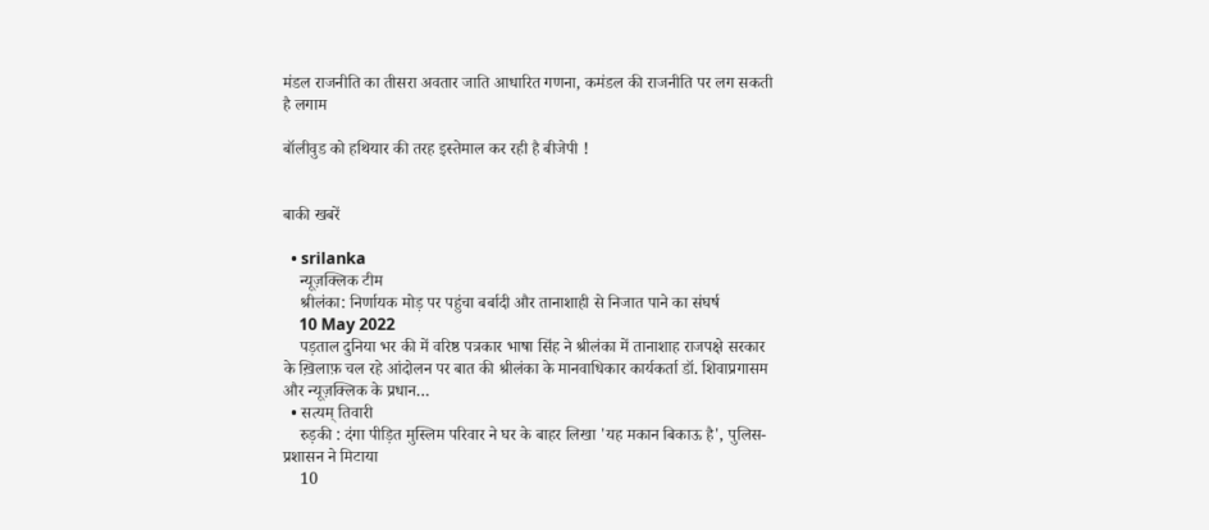मंडल राजनीति का तीसरा अवतार जाति आधारित गणना, कमंडल की राजनीति पर लग सकती है लगाम

बॉलीवुड को हथियार की तरह इस्तेमाल कर रही है बीजेपी !


बाकी खबरें

  • srilanka
    न्यूज़क्लिक टीम
    श्रीलंका: निर्णायक मोड़ पर पहुंचा बर्बादी और तानाशाही से निजात पाने का संघर्ष
    10 May 2022
    पड़ताल दुनिया भर की में वरिष्ठ पत्रकार भाषा सिंह ने श्रीलंका में तानाशाह राजपक्षे सरकार के ख़िलाफ़ चल रहे आंदोलन पर बात की श्रीलंका के मानवाधिकार कार्यकर्ता डॉ. शिवाप्रगासम और न्यूज़क्लिक के प्रधान…
  • सत्यम् तिवारी
    रुड़की : दंगा पीड़ित मुस्लिम परिवार ने घर के बाहर लिखा 'यह मकान बिकाऊ है', पुलिस-प्रशासन ने मिटाया
    10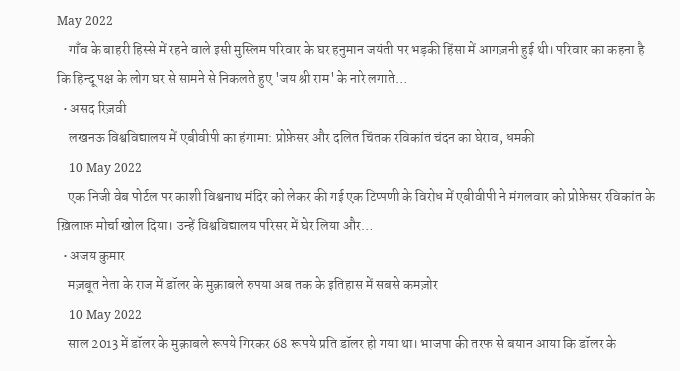May 2022
    गाँव के बाहरी हिस्से में रहने वाले इसी मुस्लिम परिवार के घर हनुमान जयंती पर भड़की हिंसा में आगज़नी हुई थी। परिवार का कहना है कि हिन्दू पक्ष के लोग घर से सामने से निकलते हुए 'जय श्री राम' के नारे लगाते…
  • असद रिज़वी
    लखनऊ विश्वविद्यालय में एबीवीपी का हंगामा: प्रोफ़ेसर और दलित चिंतक रविकांत चंदन का घेराव, धमकी
    10 May 2022
    एक निजी वेब पोर्टल पर काशी विश्वनाथ मंदिर को लेकर की गई एक टिप्पणी के विरोध में एबीवीपी ने मंगलवार को प्रोफ़ेसर रविकांत के ख़िलाफ़ मोर्चा खोल दिया। उन्हें विश्वविद्यालय परिसर में घेर लिया और…
  • अजय कुमार
    मज़बूत नेता के राज में डॉलर के मुक़ाबले रुपया अब तक के इतिहास में सबसे कमज़ोर
    10 May 2022
    साल 2013 में डॉलर के मुक़ाबले रूपये गिरकर 68 रूपये प्रति डॉलर हो गया था। भाजपा की तरफ से बयान आया कि डॉलर के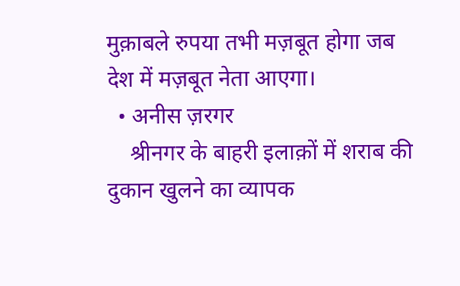मुक़ाबले रुपया तभी मज़बूत होगा जब देश में मज़बूत नेता आएगा।
  • अनीस ज़रगर
    श्रीनगर के बाहरी इलाक़ों में शराब की दुकान खुलने का व्यापक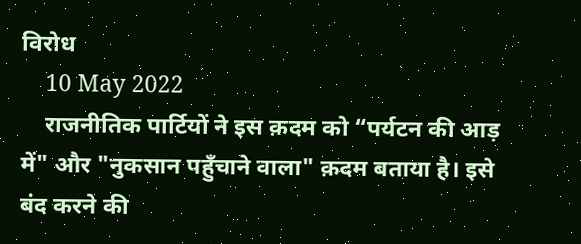विरोध
    10 May 2022
    राजनीतिक पार्टियों ने इस क़दम को “पर्यटन की आड़ में" और "नुकसान पहुँचाने वाला" क़दम बताया है। इसे बंद करने की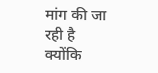मांग की जा रही है क्योंकि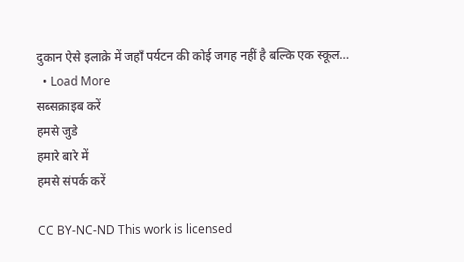दुकान ऐसे इलाक़े में जहाँ पर्यटन की कोई जगह नहीं है बल्कि एक स्कूल…
  • Load More
सब्सक्राइब करें
हमसे जुडे
हमारे बारे में
हमसे संपर्क करें

CC BY-NC-ND This work is licensed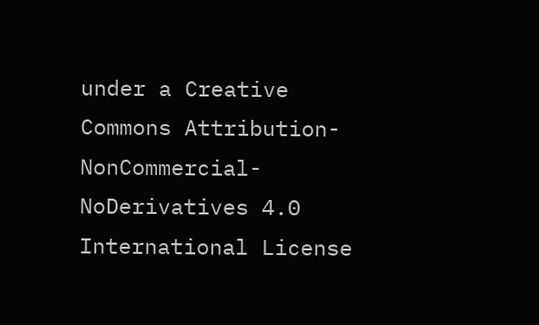under a Creative Commons Attribution-NonCommercial-NoDerivatives 4.0 International License